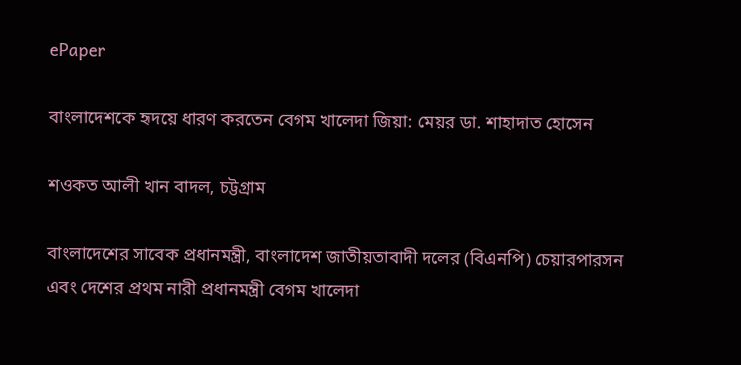ePaper

বাংলাদেশকে হৃদয়ে ধারণ করতেন বেগম খালেদা জিয়া: মেয়র ডা. শাহাদাত হোসেন

শওকত আলী খান বাদল, চট্টগ্রাম

বাংলাদেশের সাবেক প্রধানমন্ত্রী, বাংলাদেশ জাতীয়তাবাদী দলের (বিএনপি) চেয়ারপারসন এবং দেশের প্রথম নারী প্রধানমন্ত্রী বেগম খালেদা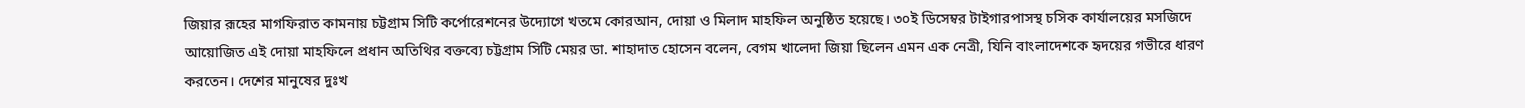জিয়ার রূহের মাগফিরাত কামনায় চট্টগ্রাম সিটি কর্পোরেশনের উদ্যোগে খতমে কোরআন, দোয়া ও মিলাদ মাহফিল অনুষ্ঠিত হয়েছে। ৩০ই ডিসেম্বর টাইগারপাসস্থ চসিক কার্যালয়ের মসজিদে আয়োজিত এই দোয়া মাহফিলে প্রধান অতিথির বক্তব্যে চট্টগ্রাম সিটি মেয়র ডা. শাহাদাত হোসেন বলেন, বেগম খালেদা জিয়া ছিলেন এমন এক নেত্রী, যিনি বাংলাদেশকে হৃদয়ের গভীরে ধারণ করতেন। দেশের মানুষের দুঃখ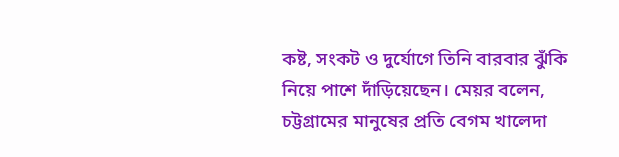কষ্ট, সংকট ও দুর্যোগে তিনি বারবার ঝুঁকি নিয়ে পাশে দাঁড়িয়েছেন। মেয়র বলেন, চট্টগ্রামের মানুষের প্রতি বেগম খালেদা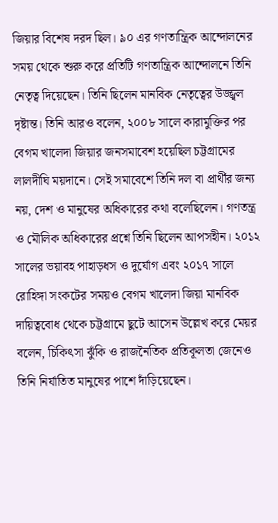জিয়ার বিশেষ দরদ ছিল। ৯০ এর গণতান্ত্রিক আন্দোলনের সময় থেকে শুরু করে প্রতিটি গণতান্ত্রিক আন্দোলনে তিনি নেতৃত্ব দিয়েছেন। তিনি ছিলেন মানবিক নেতৃত্বের উজ্জ্বল দৃষ্টান্ত। তিনি আরও বলেন, ২০০৮ সালে কারামুক্তির পর বেগম খালেদা জিয়ার জনসমাবেশ হয়েছিল চট্টগ্রামের লালদীঘি ময়দানে। সেই সমাবেশে তিনি দল বা প্রার্থীর জন্য নয়, দেশ ও মানুষের অধিকারের কথা বলেছিলেন। গণতন্ত্র ও মৌলিক অধিকারের প্রশ্নে তিনি ছিলেন আপসহীন। ২০১২ সালের ভয়াবহ পাহাড়ধস ও দুর্যোগ এবং ২০১৭ সালে রোহিঙ্গা সংকটের সময়ও বেগম খালেদা জিয়া মানবিক দায়িত্ববোধ থেকে চট্টগ্রামে ছুটে আসেন উল্লেখ করে মেয়র বলেন, চিকিৎসা ঝুঁকি ও রাজনৈতিক প্রতিকূলতা জেনেও তিনি নির্যাতিত মানুষের পাশে দাঁড়িয়েছেন।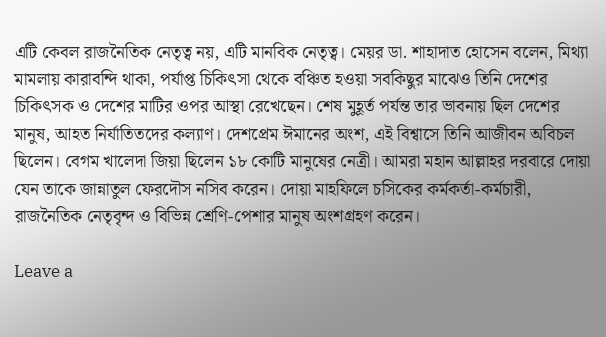এটি কেবল রাজনৈতিক নেতৃত্ব নয়, এটি মানবিক নেতৃত্ব। মেয়র ডা. শাহাদাত হোসেন বলেন, মিথ্যা মামলায় কারাবন্দি থাকা, পর্যাপ্ত চিকিৎসা থেকে বঞ্চিত হওয়া সবকিছুর মাঝেও তিনি দেশের চিকিৎসক ও দেশের মাটির ওপর আস্থা রেখেছেন। শেষ মুহূর্ত পর্যন্ত তার ভাবনায় ছিল দেশের মানুষ, আহত নির্যাতিতদের কল্যাণ। দেশপ্রেম ঈমানের অংশ, এই বিশ্বাসে তিনি আজীবন অবিচল ছিলেন। বেগম খালেদা জিয়া ছিলেন ১৮ কোটি মানুষের নেত্রী। আমরা মহান আল্লাহর দরবারে দোয়া যেন তাকে জান্নাতুল ফেরদৌস নসিব করেন। দোয়া মাহফিলে চসিকের কর্মকর্তা-কর্মচারী, রাজনৈতিক নেতৃবৃন্দ ও বিভিন্ন শ্রেণি-পেশার মানুষ অংশগ্রহণ করেন।

Leave a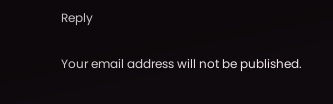Reply

Your email address will not be published.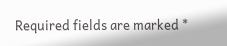Required fields are marked *